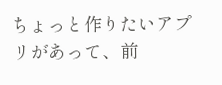ちょっと作りたいアプリがあって、前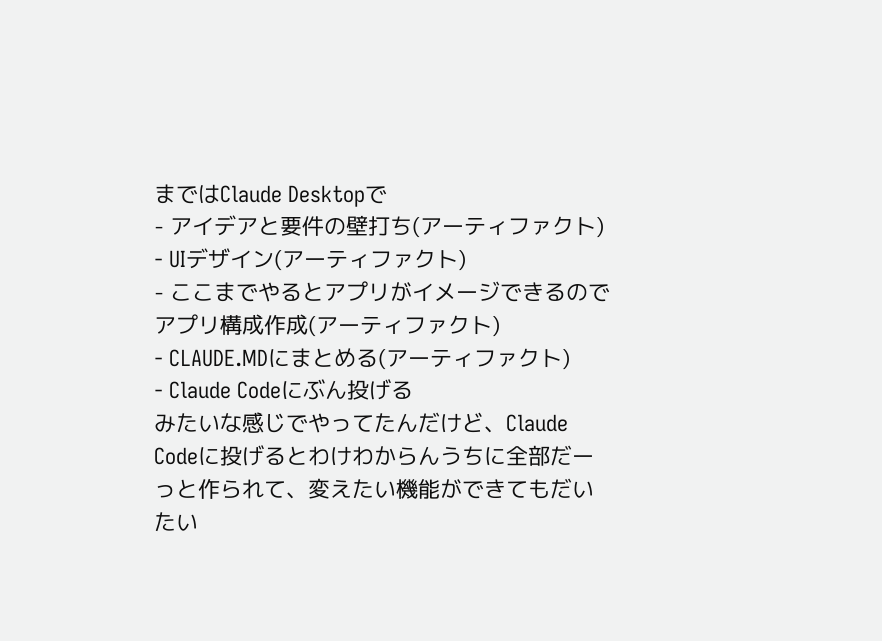まではClaude Desktopで
- アイデアと要件の壁打ち(アーティファクト)
- UIデザイン(アーティファクト)
- ここまでやるとアプリがイメージできるのでアプリ構成作成(アーティファクト)
- CLAUDE.MDにまとめる(アーティファクト)
- Claude Codeにぶん投げる
みたいな感じでやってたんだけど、Claude Codeに投げるとわけわからんうちに全部だーっと作られて、変えたい機能ができてもだいたい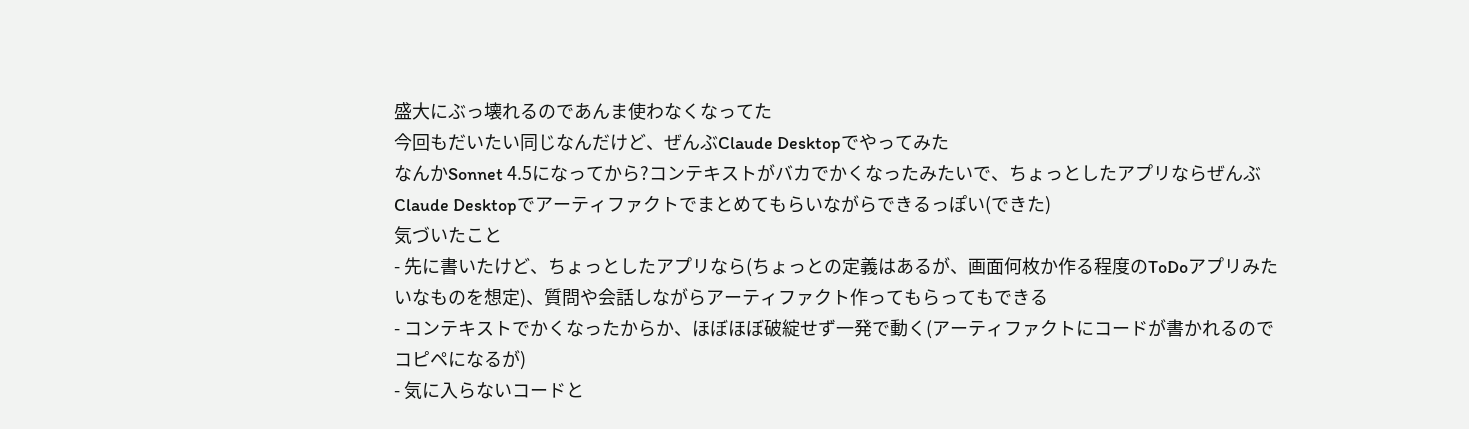盛大にぶっ壊れるのであんま使わなくなってた
今回もだいたい同じなんだけど、ぜんぶClaude Desktopでやってみた
なんかSonnet 4.5になってから?コンテキストがバカでかくなったみたいで、ちょっとしたアプリならぜんぶClaude Desktopでアーティファクトでまとめてもらいながらできるっぽい(できた)
気づいたこと
- 先に書いたけど、ちょっとしたアプリなら(ちょっとの定義はあるが、画面何枚か作る程度のToDoアプリみたいなものを想定)、質問や会話しながらアーティファクト作ってもらってもできる
- コンテキストでかくなったからか、ほぼほぼ破綻せず一発で動く(アーティファクトにコードが書かれるのでコピペになるが)
- 気に入らないコードと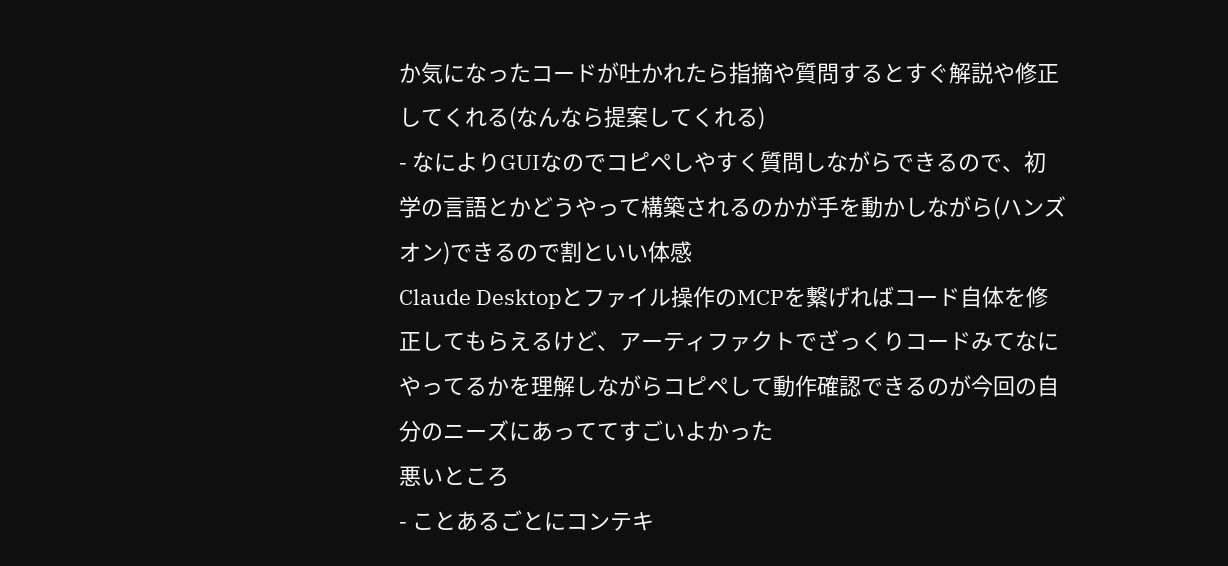か気になったコードが吐かれたら指摘や質問するとすぐ解説や修正してくれる(なんなら提案してくれる)
- なによりGUIなのでコピペしやすく質問しながらできるので、初学の言語とかどうやって構築されるのかが手を動かしながら(ハンズオン)できるので割といい体感
Claude Desktopとファイル操作のMCPを繋げればコード自体を修正してもらえるけど、アーティファクトでざっくりコードみてなにやってるかを理解しながらコピペして動作確認できるのが今回の自分のニーズにあっててすごいよかった
悪いところ
- ことあるごとにコンテキ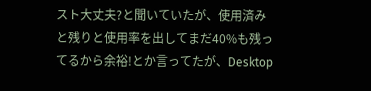スト大丈夫?と聞いていたが、使用済みと残りと使用率を出してまだ40%も残ってるから余裕!とか言ってたが、Desktop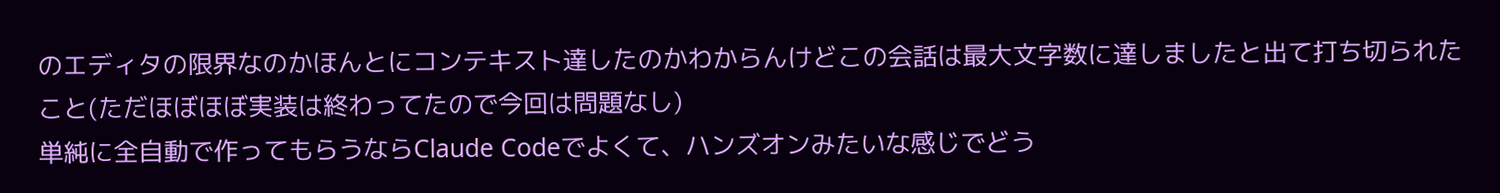のエディタの限界なのかほんとにコンテキスト達したのかわからんけどこの会話は最大文字数に達しましたと出て打ち切られたこと(ただほぼほぼ実装は終わってたので今回は問題なし)
単純に全自動で作ってもらうならClaude Codeでよくて、ハンズオンみたいな感じでどう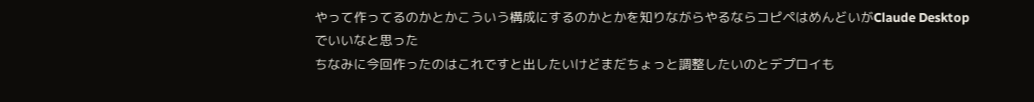やって作ってるのかとかこういう構成にするのかとかを知りながらやるならコピペはめんどいがClaude Desktopでいいなと思った
ちなみに今回作ったのはこれですと出したいけどまだちょっと調整したいのとデプロイも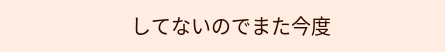してないのでまた今度